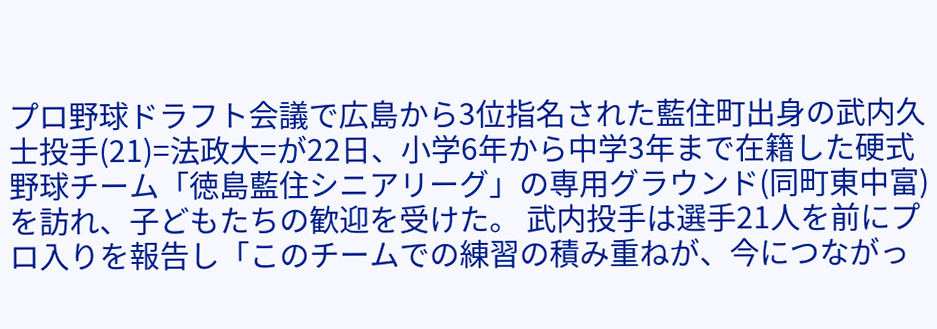プロ野球ドラフト会議で広島から3位指名された藍住町出身の武内久士投手(21)=法政大=が22日、小学6年から中学3年まで在籍した硬式野球チーム「徳島藍住シニアリーグ」の専用グラウンド(同町東中富)を訪れ、子どもたちの歓迎を受けた。 武内投手は選手21人を前にプロ入りを報告し「このチームでの練習の積み重ねが、今につながっ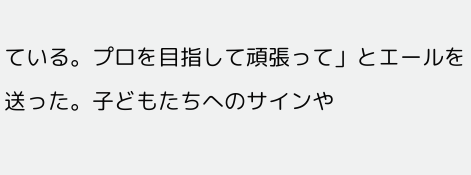ている。プロを目指して頑張って」とエールを送った。子どもたちへのサインや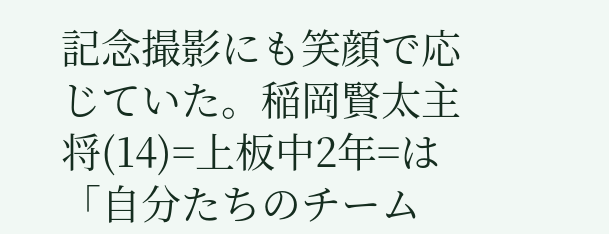記念撮影にも笑顔で応じていた。稲岡賢太主将(14)=上板中2年=は「自分たちのチーム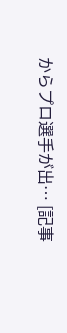からプロ選手が出… [記事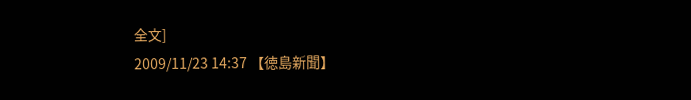全文]
2009/11/23 14:37 【徳島新聞】